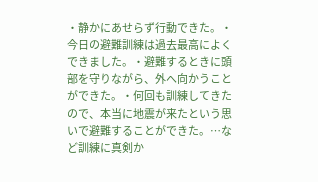・静かにあせらず行動できた。・今日の避難訓練は過去最高によくできました。・避難するときに頭部を守りながら、外へ向かうことができた。・何回も訓練してきたので、本当に地震が来たという思いで避難することができた。…など訓練に真剣か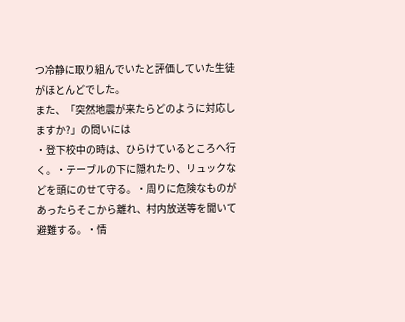つ冷静に取り組んでいたと評価していた生徒がほとんどでした。
また、「突然地震が来たらどのように対応しますか?」の問いには
・登下校中の時は、ひらけているところへ行く。・テーブルの下に隠れたり、リュックなどを頭にのせて守る。・周りに危険なものがあったらそこから離れ、村内放送等を聞いて避難する。・情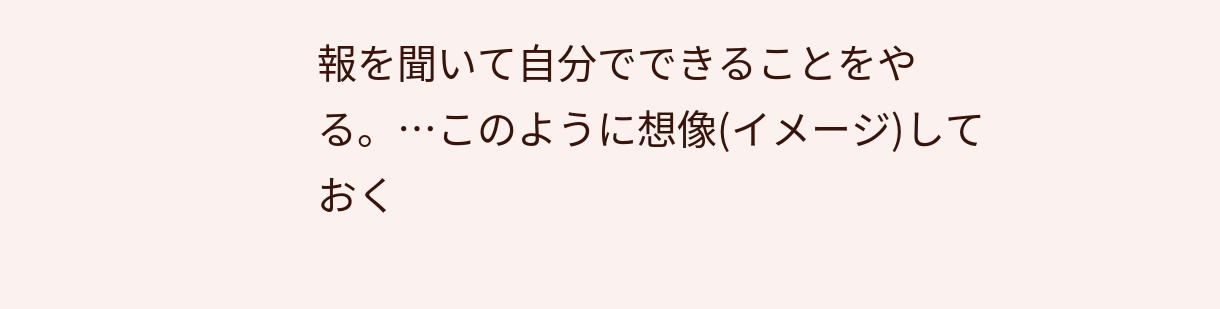報を聞いて自分でできることをやる。…このように想像(イメージ)しておく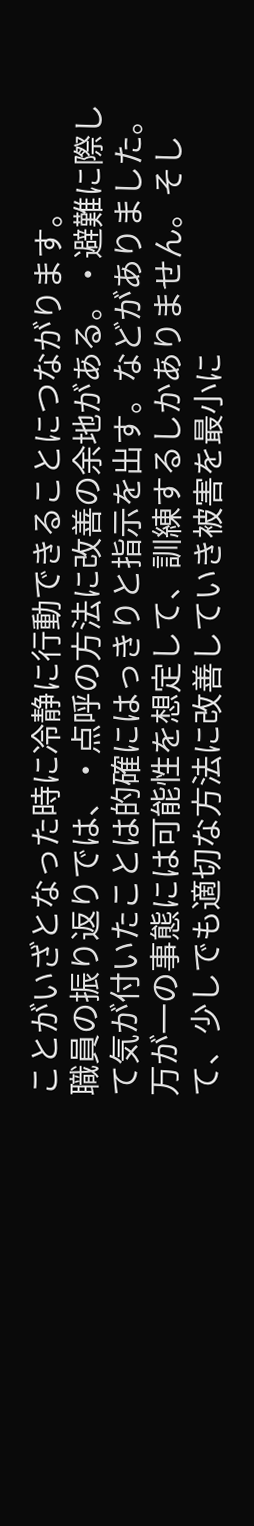ことがいざとなった時に冷静に行動できることにつながります。
職員の振り返りでは、・点呼の方法に改善の余地がある。・避難に際して気が付いたことは的確にはっきりと指示を出す。などがありました。
万が一の事態には可能性を想定して、訓練するしかありません。そして、少しでも適切な方法に改善していき被害を最小に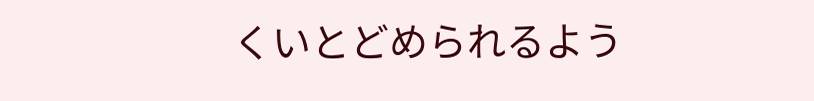くいとどめられるよう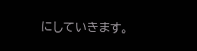にしていきます。